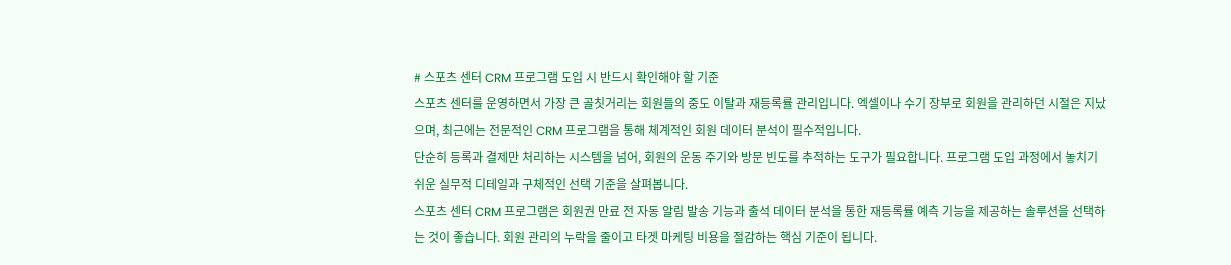# 스포츠 센터 CRM 프로그램 도입 시 반드시 확인해야 할 기준
스포츠 센터를 운영하면서 가장 큰 골칫거리는 회원들의 중도 이탈과 재등록률 관리입니다. 엑셀이나 수기 장부로 회원을 관리하던 시절은 지났으며, 최근에는 전문적인 CRM 프로그램을 통해 체계적인 회원 데이터 분석이 필수적입니다.
단순히 등록과 결제만 처리하는 시스템을 넘어, 회원의 운동 주기와 방문 빈도를 추적하는 도구가 필요합니다. 프로그램 도입 과정에서 놓치기 쉬운 실무적 디테일과 구체적인 선택 기준을 살펴봅니다.
스포츠 센터 CRM 프로그램은 회원권 만료 전 자동 알림 발송 기능과 출석 데이터 분석을 통한 재등록률 예측 기능을 제공하는 솔루션을 선택하는 것이 좋습니다. 회원 관리의 누락을 줄이고 타겟 마케팅 비용을 절감하는 핵심 기준이 됩니다.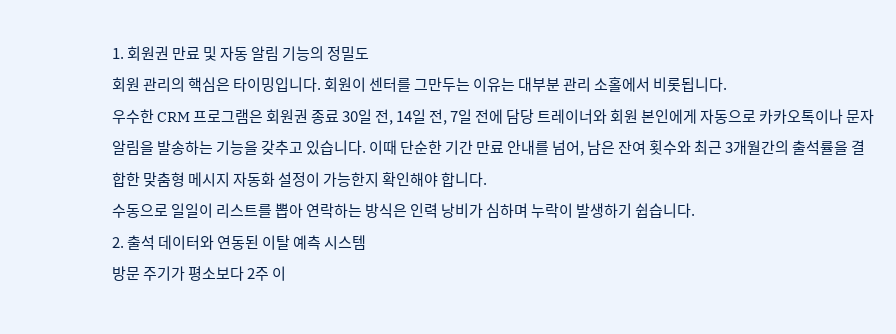1. 회원권 만료 및 자동 알림 기능의 정밀도
회원 관리의 핵심은 타이밍입니다. 회원이 센터를 그만두는 이유는 대부분 관리 소홀에서 비롯됩니다.
우수한 CRM 프로그램은 회원권 종료 30일 전, 14일 전, 7일 전에 담당 트레이너와 회원 본인에게 자동으로 카카오톡이나 문자 알림을 발송하는 기능을 갖추고 있습니다. 이때 단순한 기간 만료 안내를 넘어, 남은 잔여 횟수와 최근 3개월간의 출석률을 결합한 맞춤형 메시지 자동화 설정이 가능한지 확인해야 합니다.
수동으로 일일이 리스트를 뽑아 연락하는 방식은 인력 낭비가 심하며 누락이 발생하기 쉽습니다.
2. 출석 데이터와 연동된 이탈 예측 시스템
방문 주기가 평소보다 2주 이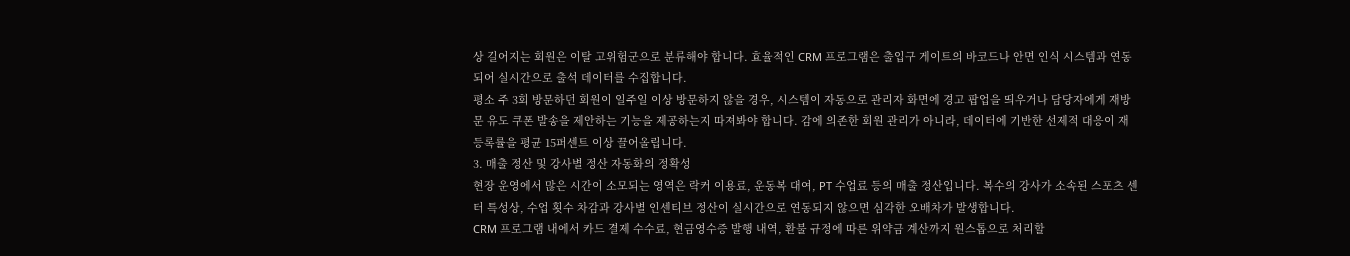상 길어지는 회원은 이탈 고위험군으로 분류해야 합니다. 효율적인 CRM 프로그램은 출입구 게이트의 바코드나 안면 인식 시스템과 연동되어 실시간으로 출석 데이터를 수집합니다.
평소 주 3회 방문하던 회원이 일주일 이상 방문하지 않을 경우, 시스템이 자동으로 관리자 화면에 경고 팝업을 띄우거나 담당자에게 재방문 유도 쿠폰 발송을 제안하는 기능을 제공하는지 따져봐야 합니다. 감에 의존한 회원 관리가 아니라, 데이터에 기반한 선제적 대응이 재등록률을 평균 15퍼센트 이상 끌어올립니다.
3. 매출 정산 및 강사별 정산 자동화의 정확성
현장 운영에서 많은 시간이 소모되는 영역은 락커 이용료, 운동복 대여, PT 수업료 등의 매출 정산입니다. 복수의 강사가 소속된 스포츠 센터 특성상, 수업 횟수 차감과 강사별 인센티브 정산이 실시간으로 연동되지 않으면 심각한 오배차가 발생합니다.
CRM 프로그램 내에서 카드 결제 수수료, 현금영수증 발행 내역, 환불 규정에 따른 위약금 계산까지 원스톱으로 처리할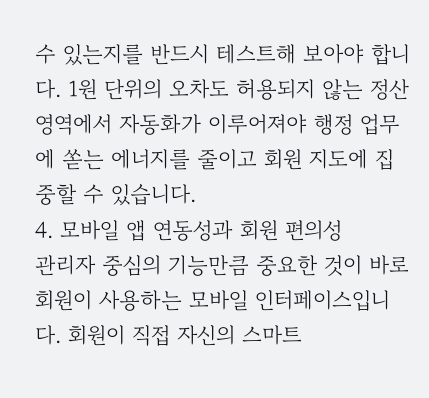수 있는지를 반드시 테스트해 보아야 합니다. 1원 단위의 오차도 허용되지 않는 정산 영역에서 자동화가 이루어져야 행정 업무에 쏟는 에너지를 줄이고 회원 지도에 집중할 수 있습니다.
4. 모바일 앱 연동성과 회원 편의성
관리자 중심의 기능만큼 중요한 것이 바로 회원이 사용하는 모바일 인터페이스입니다. 회원이 직접 자신의 스마트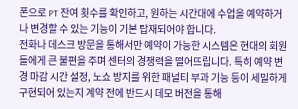폰으로 PT 잔여 횟수를 확인하고, 원하는 시간대에 수업을 예약하거나 변경할 수 있는 기능이 기본 탑재되어야 합니다.
전화나 데스크 방문을 통해서만 예약이 가능한 시스템은 현대의 회원들에게 큰 불편을 주며 센터의 경쟁력을 떨어뜨립니다. 특히 예약 변경 마감 시간 설정, 노쇼 방지를 위한 패널티 부과 기능 등이 세밀하게 구현되어 있는지 계약 전에 반드시 데모 버전을 통해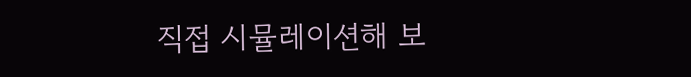직접 시뮬레이션해 보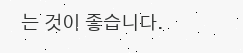는 것이 좋습니다.